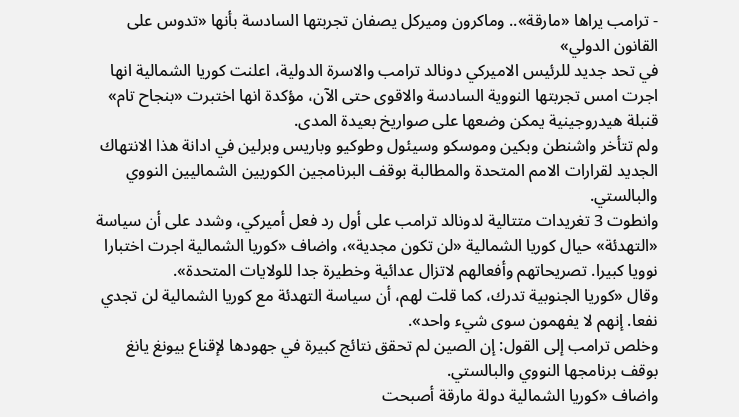- ترامب يراها «مارقة».. وماكرون وميركل يصفان تجربتها السادسة بأنها «تدوس على القانون الدولي»
في تحد جديد للرئيس الاميركي دونالد ترامب والاسرة الدولية، اعلنت كوريا الشمالية انها اجرت امس تجربتها النووية السادسة والاقوى حتى الآن، مؤكدة انها اختبرت «بنجاح تام» قنبلة هيدروجينية يمكن وضعها على صواريخ بعيدة المدى.
ولم تتأخر واشنطن وبكين وموسكو وسيئول وطوكيو وباريس وبرلين في ادانة هذا الانتهاك الجديد لقرارات الامم المتحدة والمطالبة بوقف البرنامجين الكوريين الشماليين النووي والبالستي.
وانطوت 3 تغريدات متتالية لدونالد ترامب على أول رد فعل أميركي، وشدد على أن سياسة «التهدئة» حيال كوريا الشمالية «لن تكون مجدية»، واضاف «كوريا الشمالية اجرت اختبارا نوويا كبيرا. تصريحاتهم وأفعالهم لاتزال عدائية وخطيرة جدا للولايات المتحدة».
وقال «كوريا الجنوبية تدرك، كما قلت لهم، أن سياسة التهدئة مع كوريا الشمالية لن تجدي نفعا. إنهم لا يفهمون سوى شيء واحد».
وخلص ترامب إلى القول: إن الصين لم تحقق نتائج كبيرة في جهودها لإقناع بيونغ يانغ بوقف برنامجها النووي والبالستي.
واضاف «كوريا الشمالية دولة مارقة أصبحت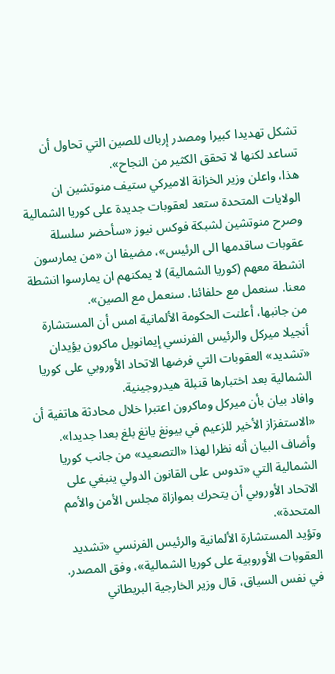تشكل تهديدا كبيرا ومصدر إرباك للصين التي تحاول أن تساعد لكنها لا تحقق الكثير من النجاح».
هذا، واعلن وزير الخزانة الاميركي ستيف منوتشين ان الولايات المتحدة ستعد لعقوبات جديدة على كوريا الشمالية وصرح منوتشين لشبكة فوكس نيوز «سأحضر سلسلة عقوبات ساقدمها الى الرئيس»، مضيفا ان «من يمارسون انشطة معهم (كوريا الشمالية) لا يمكنهم ان يمارسوا انشطة معنا. سنعمل مع حلفائنا. سنعمل مع الصين».
من جانبها، أعلنت الحكومة الألمانية امس أن المستشارة أنجيلا ميركل والرئيس الفرنسي إيمانويل ماكرون يؤيدان «تشديد» العقوبات التي فرضها الاتحاد الأوروبي على كوريا الشمالية بعد اختبارها قنبلة هيدروجينية.
وافاد بيان بأن ميركل وماكرون اعتبرا خلال محادثة هاتفية أن «الاستفزاز الأخير للزعيم في بيونغ يانغ بلغ بعدا جديدا».
وأضاف البيان أنه نظرا لهذا «التصعيد» من جانب كوريا الشمالية التي «تدوس على القانون الدولي ينبغي على الاتحاد الأوروبي أن يتحرك بموازاة مجلس الأمن والأمم المتحدة».
وتؤيد المستشارة الألمانية والرئيس الفرنسي «تشديد العقوبات الأوروبية على كوريا الشمالية»، وفق المصدر.
في نفس السياق، قال وزير الخارجية البريطاني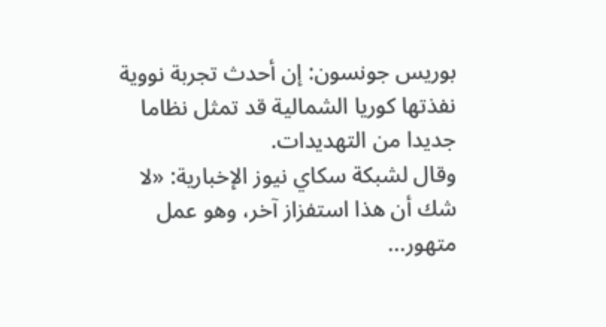بوريس جونسون: إن أحدث تجربة نووية نفذتها كوريا الشمالية قد تمثل نظاما جديدا من التهديدات.
وقال لشبكة سكاي نيوز الإخبارية: «لا شك أن هذا استفزاز آخر، وهو عمل متهور...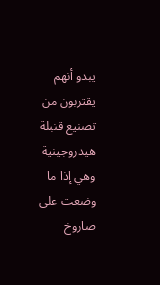يبدو أنهم يقتربون من تصنيع قنبلة هيدروجينية وهي إذا ما وضعت على صاروخ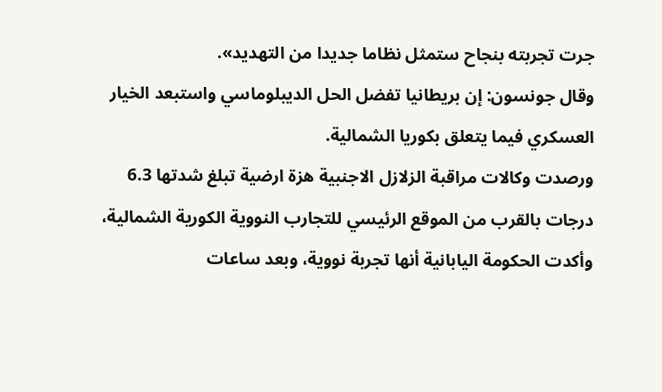جرت تجربته بنجاح ستمثل نظاما جديدا من التهديد».
وقال جونسون: إن بريطانيا تفضل الحل الديبلوماسي واستبعد الخيار العسكري فيما يتعلق بكوريا الشمالية.
ورصدت وكالات مراقبة الزلازل الاجنبية هزة ارضية تبلغ شدتها 6.3 درجات بالقرب من الموقع الرئيسي للتجارب النووية الكورية الشمالية، وأكدت الحكومة اليابانية أنها تجربة نووية، وبعد ساعات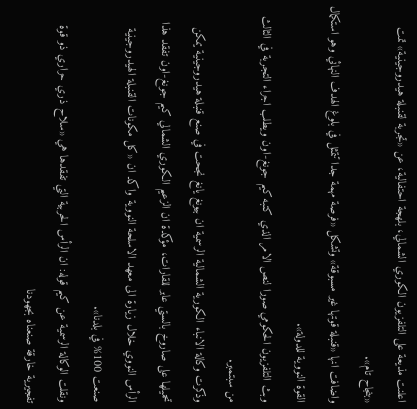اعلنت مذيعة على التلفزيون الكوري الشمالي، بلهجة احتفالية، عن «تجربة لقنبلة هيدروجينية» تمت «بنجاح تام».
واضافت انها «قنبلة قوتها غير مسبوقة» وتشكل «فرصة مهمة جدا تتمثل في بلوغ الهدف النهائي وهو استكمال القوة النووية للدولة».
وبث التلفزيون الحكومي صورا لنص الامر الذي كتبه كيم جونغ-اون ويطلب اجراء التجربة في الثالث من سبتمبر.
وذكرت وكالة الانباء الكورية الشمالية الرسمية ان بيونغ يانغ نجحت في صنع قنبلة هيدروجينية يمكن تحميلها على صاروخ بالستي عابر للقارات، مؤكدة ان الزعيم الكوري الشمالي كيم جونغ-اون تفقد هذا الرأس النووي خلال زيارة الى معهد الاسلحة النووية واكد ان «كل مكونات القنبلة الهيدروجينية صنعت 100% في بلدنا».
ونقلت الوكالة الرسمية عن كيم قوله: ان الرأس الحربية التي تفقدها هي «سلاح ذري حراري ذو قوة تفجيرية خارقة صنعناه بجهودنا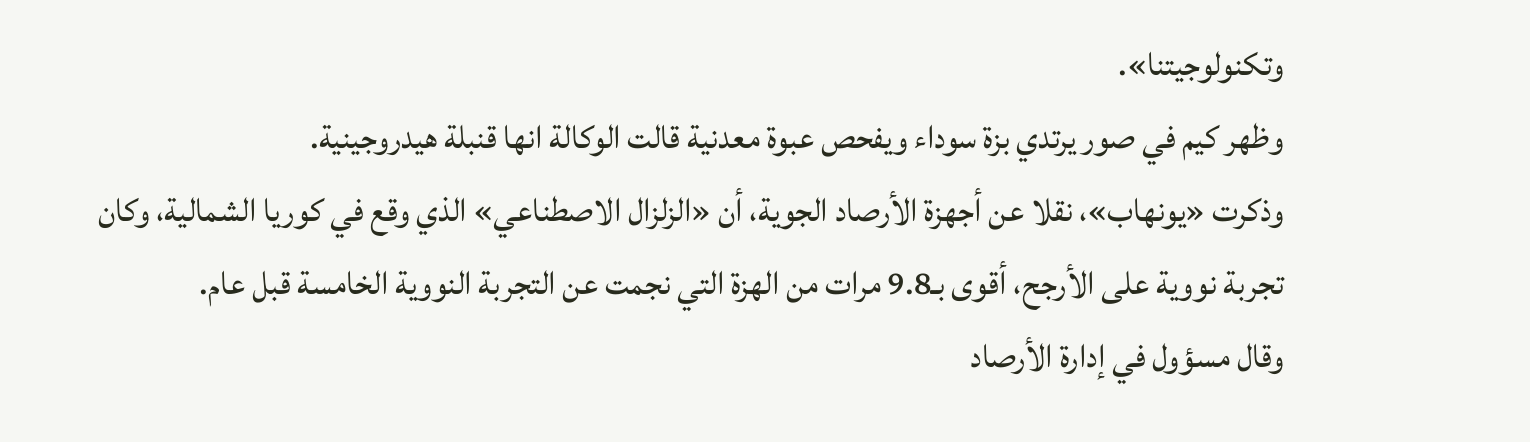وتكنولوجيتنا».
وظهر كيم في صور يرتدي بزة سوداء ويفحص عبوة معدنية قالت الوكالة انها قنبلة هيدروجينية.
وذكرت «يونهاب»، نقلا عن أجهزة الأرصاد الجوية، أن «الزلزال الاصطناعي» الذي وقع في كوريا الشمالية، وكان تجربة نووية على الأرجح، أقوى بـ9.8 مرات من الهزة التي نجمت عن التجربة النووية الخامسة قبل عام.
وقال مسؤول في إدارة الأرصاد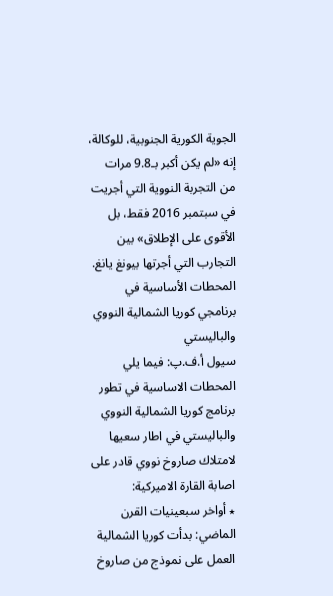الجوية الكورية الجنوبية، للوكالة، إنه «لم يكن أكبر بـ9.8 مرات من التجربة النووية التي أجريت في سبتمبر 2016 فقط، بل الأقوى على الإطلاق» بين التجارب التي أجرتها بيونغ يانغ.
المحطات الأساسية في برنامجي كوريا الشمالية النووي والباليستي
سيول أ.ف.پ: فيما يلي المحطات الاساسية في تطور برنامج كوريا الشمالية النووي والباليستي في اطار سعيها لامتلاك صاروخ نووي قادر على اصابة القارة الاميركية:
٭ أواخر سبعينيات القرن الماضي: بدأت كوريا الشمالية العمل على نموذج من صاروخ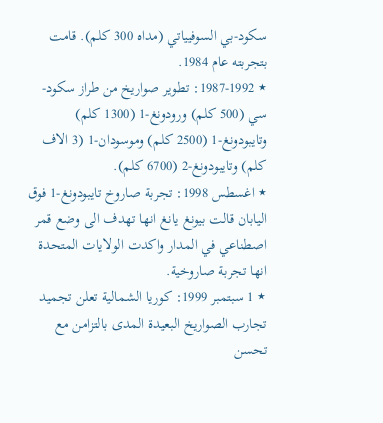سكود-بي السوفيياتي (مداه 300 كلم). قامت بتجربته عام 1984.
٭ 1992-1987: تطوير صواريخ من طراز سكود- سي (500 كلم) ورودونغ-1 (1300 كلم) وتايبودونغ-1 (2500 كلم) وموسودان-1 (3 الاف كلم) وتايبودونغ-2 (6700 كلم).
٭ اغسطس 1998: تجربة صاروخ تايبودونغ-1 فوق اليابان قالت بيونغ يانغ انها تهدف الى وضع قمر اصطناعي في المدار واكدت الولايات المتحدة انها تجربة صاروخية.
٭ 1 سبتمبر 1999: كوريا الشمالية تعلن تجميد تجارب الصواريخ البعيدة المدى بالتزامن مع تحسن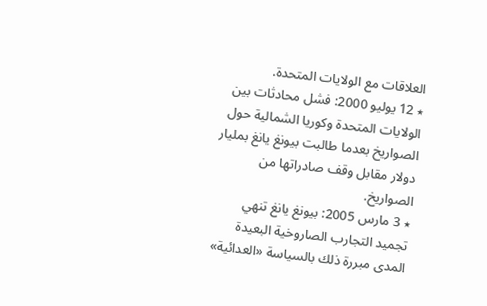العلاقات مع الولايات المتحدة.
٭ 12 يوليو 2000: فشل محادثات بين الولايات المتحدة وكوريا الشمالية حول الصواريخ بعدما طالبت بيونغ يانغ بمليار دولار مقابل وقف صادراتها من الصواريخ.
٭ 3 مارس 2005: بيونغ يانغ تنهي تجميد التجارب الصاروخية البعيدة المدى مبررة ذلك بالسياسة «العدائية»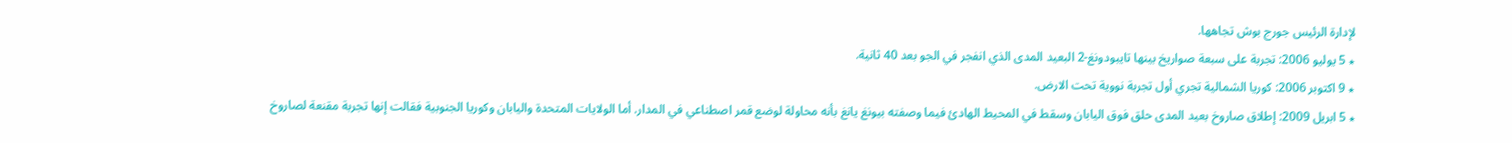لإدارة الرئيس جورج بوش تجاهها.
٭ 5 يوليو 2006: تجربة على سبعة صواريخ بينها تايبودونغ-2 البعيد المدى الذي انفجر في الجو بعد 40 ثانية.
٭ 9 اكتوبر 2006: كوريا الشمالية تجري أول تجربة نووية تحت الارض.
٭ 5 ابريل 2009: إطلاق صاروخ بعيد المدى حلق فوق اليابان وسقط في المحيط الهادئ فيما وصفته بيونغ يانغ بأنه محاولة لوضع قمر اصطناعي في المدار. أما الولايات المتحدة واليابان وكوريا الجنوبية فقالت إنها تجربة مقنعة لصاروخ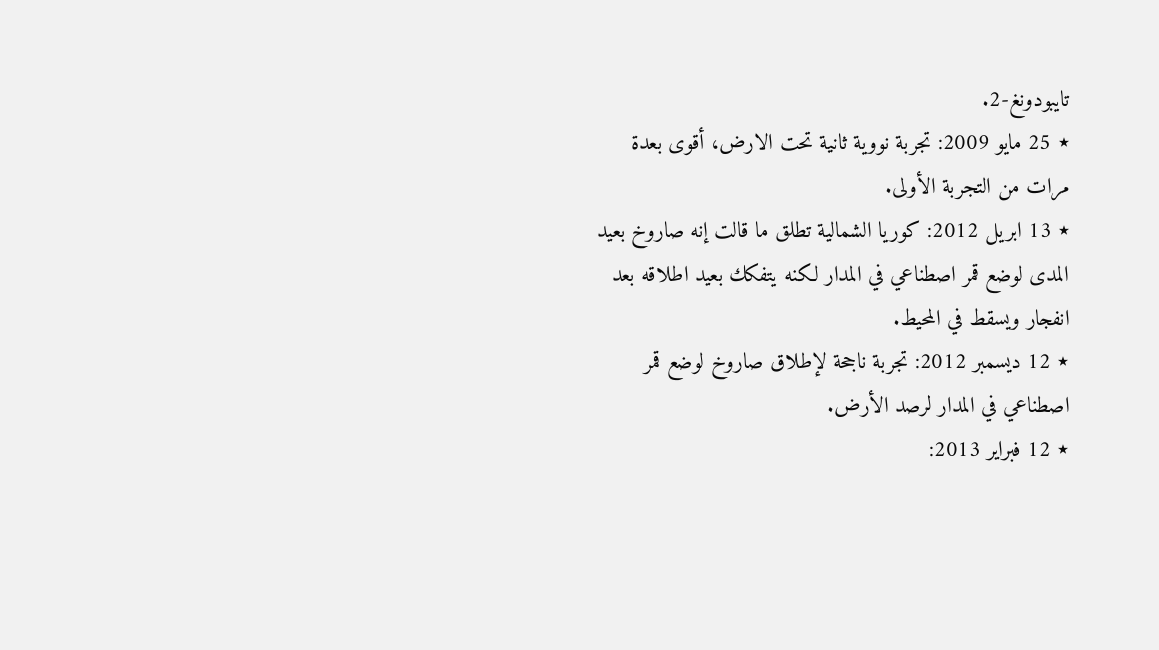تايبودونغ-2.
٭ 25 مايو 2009: تجربة نووية ثانية تحت الارض، أقوى بعدة مرات من التجربة الأولى.
٭ 13 ابريل 2012: كوريا الشمالية تطلق ما قالت إنه صاروخ بعيد المدى لوضع قمر اصطناعي في المدار لكنه يتفكك بعيد اطلاقه بعد انفجار ويسقط في المحيط.
٭ 12 ديسمبر 2012: تجربة ناجحة لإطلاق صاروخ لوضع قمر اصطناعي في المدار لرصد الأرض.
٭ 12 فبراير 2013: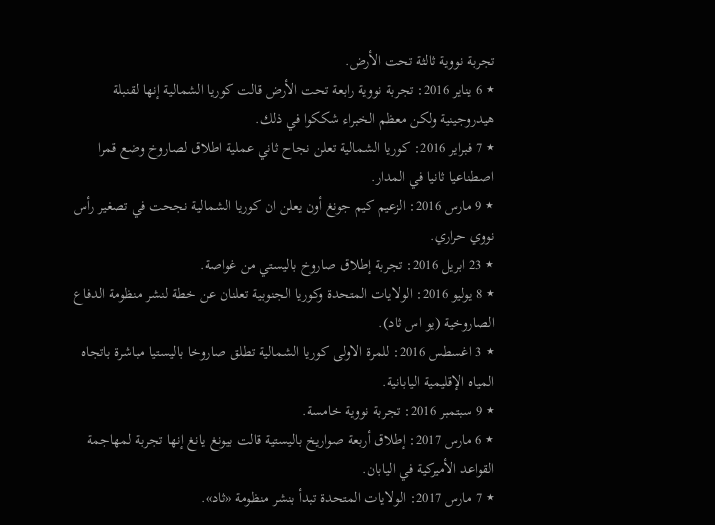تجربة نووية ثالثة تحت الأرض.
٭ 6 يناير 2016: تجربة نووية رابعة تحت الأرض قالت كوريا الشمالية إنها لقنبلة هيدروجينية ولكن معظم الخبراء شككوا في ذلك.
٭ 7 فبراير 2016: كوريا الشمالية تعلن نجاح ثاني عملية اطلاق لصاروخ وضع قمرا اصطناعيا ثانيا في المدار.
٭ 9 مارس 2016: الزعيم كيم جونغ أون يعلن ان كوريا الشمالية نجحت في تصغير رأس نووي حراري.
٭ 23 ابريل 2016: تجربة إطلاق صاروخ باليستي من غواصة.
٭ 8 يوليو 2016: الولايات المتحدة وكوريا الجنوبية تعلنان عن خطة لنشر منظومة الدفاع الصاروخية (يو اس ثاد).
٭ 3 اغسطس 2016: للمرة الاولى كوريا الشمالية تطلق صاروخا باليستيا مباشرة باتجاه المياه الإقليمية اليابانية.
٭ 9 سبتمبر 2016: تجربة نووية خامسة.
٭ 6 مارس 2017: إطلاق أربعة صواريخ باليستية قالت بيونغ يانغ إنها تجربة لمهاجمة القواعد الأميركية في اليابان.
٭ 7 مارس 2017: الولايات المتحدة تبدأ بنشر منظومة «ثاد».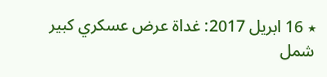٭ 16 ابريل 2017: غداة عرض عسكري كبير شمل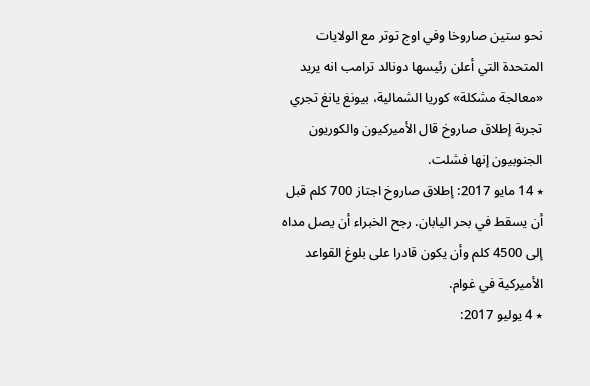نحو ستين صاروخا وفي اوج توتر مع الولايات المتحدة التي أعلن رئيسها دونالد ترامب انه يريد «معالجة مشكلة» كوريا الشمالية، بيونغ يانغ تجري تجربة إطلاق صاروخ قال الأميركيون والكوريون الجنوبيون إنها فشلت.
٭ 14 مايو 2017: إطلاق صاروخ اجتاز 700 كلم قبل أن يسقط في بحر اليابان. رجح الخبراء أن يصل مداه إلى 4500 كلم وأن يكون قادرا على بلوغ القواعد الأميركية في غوام.
٭ 4 يوليو 2017: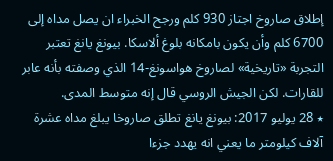إطلاق صاروخ اجتاز 930 كلم ورجح الخبراء ان يصل مداه إلى 6700 كلم وأن يكون بامكانه بلوغ ألاسكا. بيونغ يانغ تعتبر التجربة «تاريخية» لصاروخ هواسونغ-14 الذي وصفته بأنه عابر للقارات. لكن الجيش الروسي قال إنه متوسط المدى.
٭ 28 يوليو 2017: بيونغ يانغ تطلق صاروخا يبلغ مداه عشرة آلاف كيلومتر ما يعني انه يهدد جزءا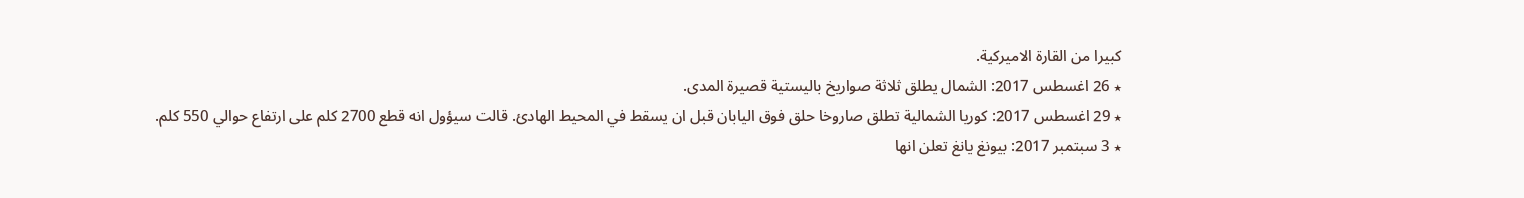كبيرا من القارة الاميركية.
٭ 26 اغسطس 2017: الشمال يطلق ثلاثة صواريخ باليستية قصيرة المدى.
٭ 29 اغسطس 2017: كوريا الشمالية تطلق صاروخا حلق فوق اليابان قبل ان يسقط في المحيط الهادئ. قالت سيؤول انه قطع 2700 كلم على ارتفاع حوالي 550 كلم.
٭ 3 سبتمبر 2017: بيونغ يانغ تعلن انها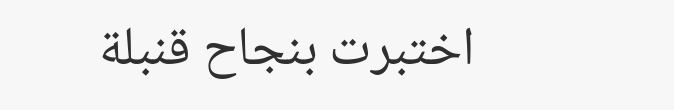اختبرت بنجاح قنبلة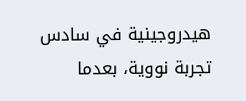هيدروجينية في سادس تجربة نووية، بعدما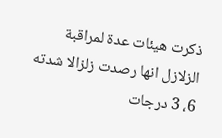ذكرت هيئات عدة لمراقبة الزلازل انها رصدت زلزالا شدته 6، 3 درجات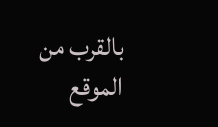بالقرب من الموقع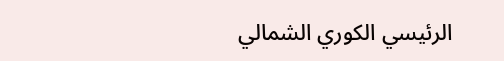الرئيسي الكوري الشمالي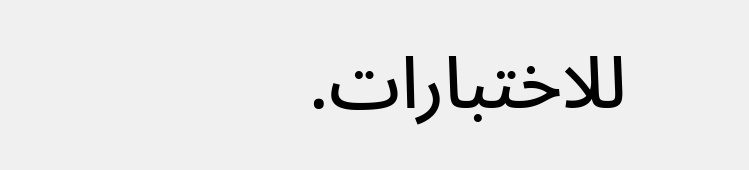للاختبارات.